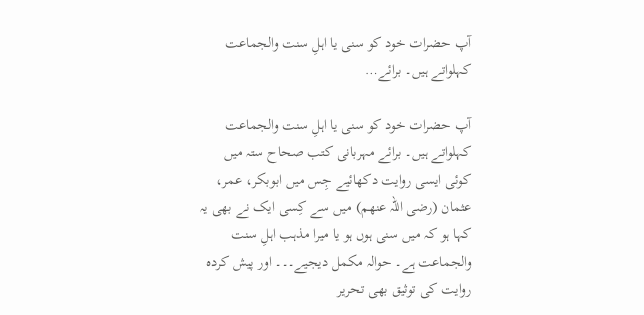آپ حضرات خود کو سنی یا اہلِ سنت والجماعت کہلواتے ہیں۔ برائے…

آپ حضرات خود کو سنی یا اہلِ سنت والجماعت کہلواتے ہیں۔ برائے مہربانی کتب صحاح ستہ میں کوئی ایسی روایت دکھائیے جِس میں ابوبکر، عمر، عثمان (رضی اللہ عنھم) میں سے کِسی ایک نے بھی یہ کہا ہو کہ میں سنی ہوں ہو یا میرا مذہب اہلِ سنت والجماعت ہے۔ حوالہ مکمل دیجیے۔۔۔ اور پیش کردہ روایت کی توثیق بھی تحریر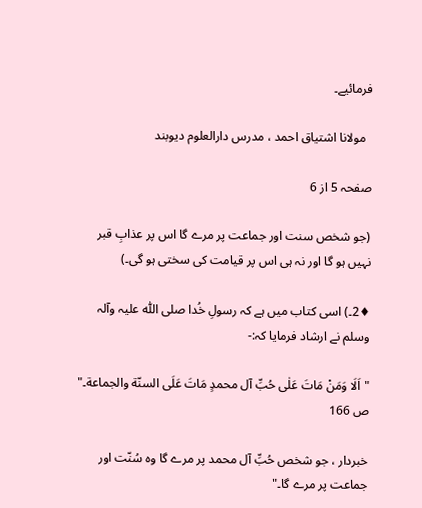فرمائیے۔

  مولانا اشتیاق احمد ، مدرس دارالعلوم دیوبند

صفحہ 5 از 6

(جو شخص سنت اور جماعت پر مرے گا اس پر عذابِ قبر نہیں ہو گا اور نہ ہی اس پر قیامت کی سختی ہو گی۔)

♦2۔) اسی کتاب میں ہے کہ رسولِ خُدا صلی اللّٰہ علیہ وآلہ وسلم نے ارشاد فرمایا کہ:-

"اَلَا وَمَنْ مَاتَ عَلٰی حُبِّ آل محمدٍ مَاتَ عَلَی السنّة والجماعة۔" ص 166

خبردار ، جو شخص حُبِّ آل محمد پر مرے گا وہ سُنّت اور جماعت پر مرے گا۔"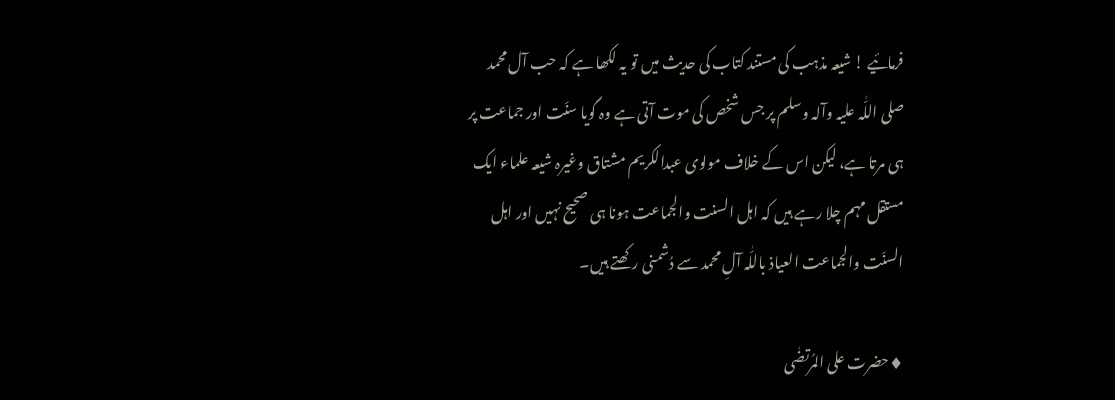فرمائیے ! شیعہ مذہب کی مستند کتاب کی حدیث میں تو یہ لکھا ہے کہ حب آل محمد صلی اللّٰہ علیہ وآلہ وسلم پر جس شخص کی موت آتی ہے وہ گویا سنّت اور جماعت پر ہی مرتا ہے، لیکن اس کے خلاف مولوی عبدالکریم مشتاق وغیرہ شیعہ علماء ایک مستقل مہم چلا رہے ہیں کہ اہل السنت والجماعت ہونا ہی صحیح نہیں اور اہل السنّت والجماعت العیاذ باللّٰہ آلِ محمد سے دُشمنی رکھتے ہیں۔

♦حضرت علی المُرتضٰی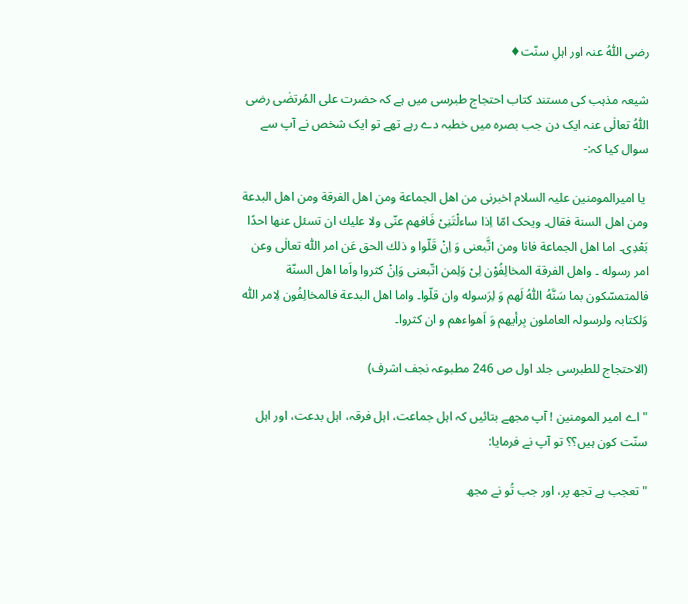رضی اللّٰهُ عنہ اور اہلِ سنّت♦

شیعہ مذہب کی مستند کتاب احتجاج طبرسی میں ہے کہ حضرت علی المُرتضٰی رضی اللّٰهُ تعالٰی عنہ ایک دن جب بصرہ میں خطبہ دے رہے تھے تو ایک شخص نے آپ سے سوال کیا کہ:-

 یا امیرالمومنین علیہ السلام اخبرنی من اھل الجماعة ومن اھل الفرقة ومن اھل البدعة ومن اھل السنة فقال۔ ویحک امّا اِذا ساءلْتَنِیْ فَافھم عنّی ولا علیك ان تسئل عنھا احدًا بَعْدِی۔ اما اھل الجماعة فانا ومن اتَّبعنی وَ اِنْ قَلّوا و ذلك الحق عَن امر اللّٰه تعالٰی وعن امر رسوله ۔ واھل الفرقة المخالِفُوْن لِیْ وَلِمن اتّبعنی وَاِنْ کثروا واَما اھل السنّة فالمتمسّکون بما سَنَّهُ اللّٰهُ لَھم وَ لِرَسوله وان قلّوا۔ واما اھل البدعة فالمخالِفُون لِامر اللّٰه وَلکتابہ ولرسولہ العاملون بِرأیھم وَ اَھواءھم و ان کثروا۔

(الاحتجاج للطبرسی جلد اول ص 246 مطبوعہ نجف اشرف)

"اے امیر المومنین ! آپ مجھے بتائیں کہ اہل جماعت، اہل فرقہ، اہل بدعت، اور اہل سنّت کون ہیں؟؟ تو آپ نے فرمایا:

"تعجب ہے تجھ پر، اور جب تُو نے مجھ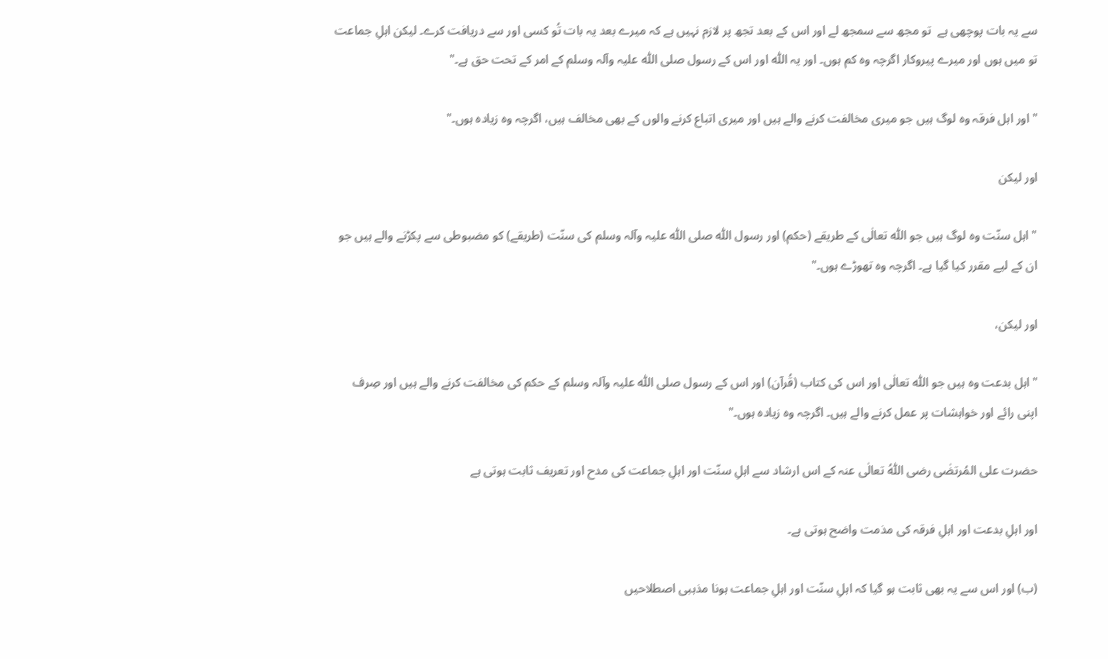سے یہ بات پوچھی ہے  تو مجھ سے سمجھ لے اور اس کے بعد تجھ پر لازم نہیں ہے کہ میرے بعد یہ بات تُو کسی اور سے دریافت کرے۔ لیکن اہلِ جماعت تو میں ہوں اور میرے پیروکار اگرچہ وہ کم ہوں۔ اور یہ اللّٰه اور اس کے رسول صلی اللّٰہ علیہ وآلہ وسلم کے امر کے تحت حق ہے۔"

"اور اہل فرقہ وہ لوگ ہیں جو میری مخالفت کرنے والے ہیں اور میری اتباع کرنے والوں کے بھی مخالف ہیں، اگرچہ وہ زیادہ ہوں۔"

اور لیکن

"اہل سنّت وہ لوگ ہیں جو اللّٰه تعالٰی کے طریقے (حکم) اور رسول اللّٰہ صلی اللّٰہ علیہ وآلہ وسلم کی سنّت (طریقے) کو مضبوطی سے پکڑنے والے ہیں جو ان کے لیے مقرر کیا گیا ہے۔ اگرچہ وہ تھوڑے ہوں۔"

اور لیکن،

"اہل بدعت وہ ہیں جو اللّٰه تعالٰی اور اس کی کتاب (قُرآن) اور اس کے رسول صلی اللّٰہ علیہ وآلہ وسلم کے حکم کی مخالفت کرنے والے ہیں اور صِرف اپنی رائے اور خواہشات پر عمل کرنے والے ہیں۔ اگرچہ وہ زیادہ ہوں۔"

حضرت علی المُرتضٰی رضی اللّٰهُ تعالٰی عنہ کے اس ارشاد سے اہلِ سنّت اور اہلِ جماعت کی مدح اور تعریف ثابت ہوتی ہے

اور اہلِ بدعت اور اہلِ فرقہ کی مذمت واضح ہوتی ہے۔

(ب) اور اس سے یہ بھی ثابت ہو گیا کہ اہلِ سنّت اور اہلِ جماعت ہونا مذہبی اصطلاحیں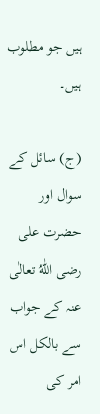ہیں جو مطلوب ہیں۔

(ج) سائل کے سوال اور حضرت علی رضی اللّٰهُ تعالٰی عنہ کے جواب سے بالکل اس امر کی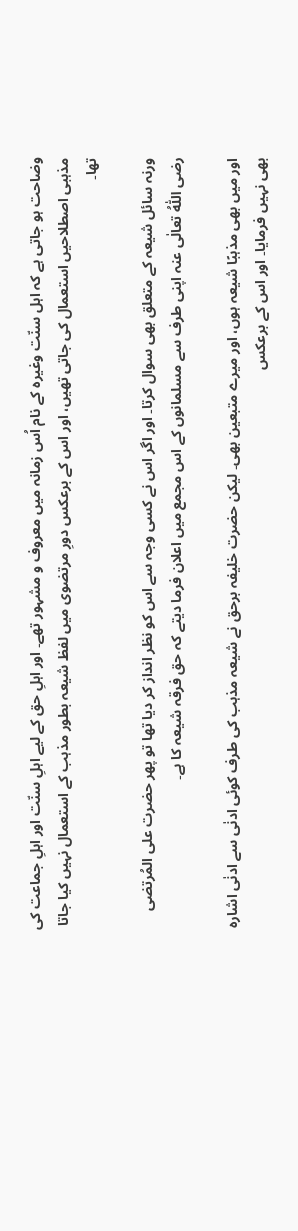وضاحت ہو جاتی ہے کہ اہل سنّت وغیرہ کے نام اُس زمانہ میں معروف و مشہور تھے۔ اور اہلِ حق کے لیے اہلِ سنّت اور اہلِ جماعت کی مذہبی اصطلاحیں استعمال کی جاتی تھیں، اور اس کے برعکس دورِ مرتضوی میں لفظ شیعہ بطور مذہب کے استعمال نہیں کیا جاتا تھا۔

ورنہ سائل شیعہ کے متعلق بھی سوال کرتا۔ اور اگر اس نے کسی وجہ سے اس کو نظر انداز کر دیا تھا تو پھر حضرت علی المُرتضی رضی اللّٰهُ تعالٰی عنہ اپنی طرف سے مسلمانوں کے اس مجمع میں اعلان فرما دیتے کہ حق فرقہ شیعہ کا ہے۔

اور میں بھی مذہبًا شیعہ ہوں، اور میرے متبعین بھی۔ لیکن حضرت خلیفہ برحق نے شیعہ مذہب کی طرف کوئی ادنٰی سے ادنٰی اشارہ بھی نہیں فرمایا۔ اور اس کے برعکس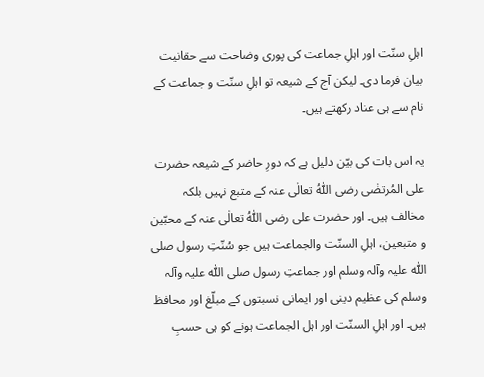اہلِ سنّت اور اہلِ جماعت کی پوری وضاحت سے حقانیت بیان فرما دی۔ لیکن آج کے شیعہ تو اہلِ سنّت و جماعت کے نام سے ہی عناد رکھتے ہیں۔

یہ اس بات کی بیّن دلیل ہے کہ دورِ حاضر کے شیعہ حضرت علی المُرتضٰی رضی اللّٰهُ تعالٰی عنہ کے متبع نہیں بلکہ مخالف ہیں۔ اور حضرت علی رضی اللّٰهُ تعالٰی عنہ کے محبّین و متبعین، اہلِ السنّت والجماعت ہیں جو سُنّتِ رسول صلی اللّٰه علیہ وآلہ وسلم اور جماعتِ رسول صلی اللّٰہ علیہ وآلہ وسلم کی عظیم دینی اور ایمانی نسبتوں کے مبلّغ اور محافظ ہیں۔ اور اہلِ السنّت اور اہل الجماعت ہونے کو ہی حسبِ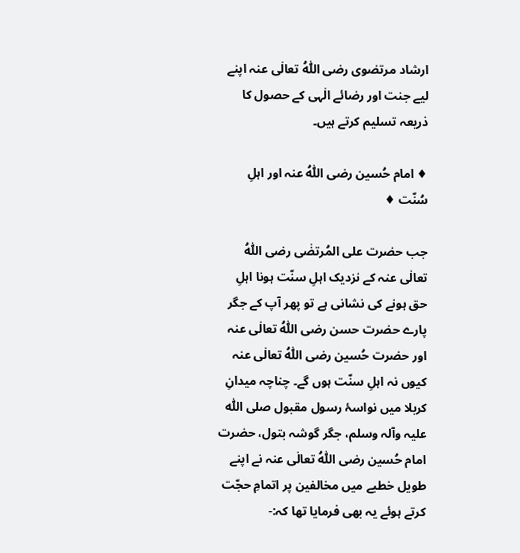ارشاد مرتضوی رضی اللّٰهُ تعالٰی عنہ اپنے لیے جنت اور رضائے الٰہی کے حصول کا ذریعہ تسلیم کرتے ہیں۔

♦ امام حُسین رضی اللّٰهُ عنہ اور اہلِ سُنّت ♦

جب حضرت علی المُرتضٰی رضی اللّٰهُ تعالٰی عنہ کے نزدیک اہلِ سنّت ہونا اہلِ حق ہونے کی نشانی ہے تو پھر آپ کے جگر پارے حضرت حسن رضی اللّٰهُ تعالٰی عنہ اور حضرت حُسین رضی اللّٰهُ تعالٰی عنہ کیوں نہ اہلِ سنّت ہوں گے۔ چناچہ میدانِ کربلا میں نواسۂ رسول مقبول صلی اللّٰه علیہ وآلہ وسلم، جگر گوشہ بتول، حضرت امام حُسین رضی اللّٰهُ تعالٰی عنہ نے اپنے طویل خطبے میں مخالفین پر اتمامِ حجّت کرتے ہوئے یہ بھی فرمایا تھا کہ:-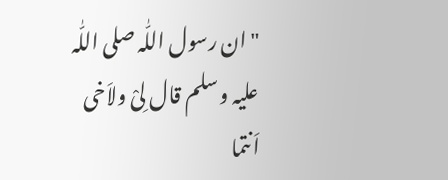"ان رسول اللّٰہ صلی اللّٰہ علیہ وسلم قال لِیْ ولاَخی اَنتما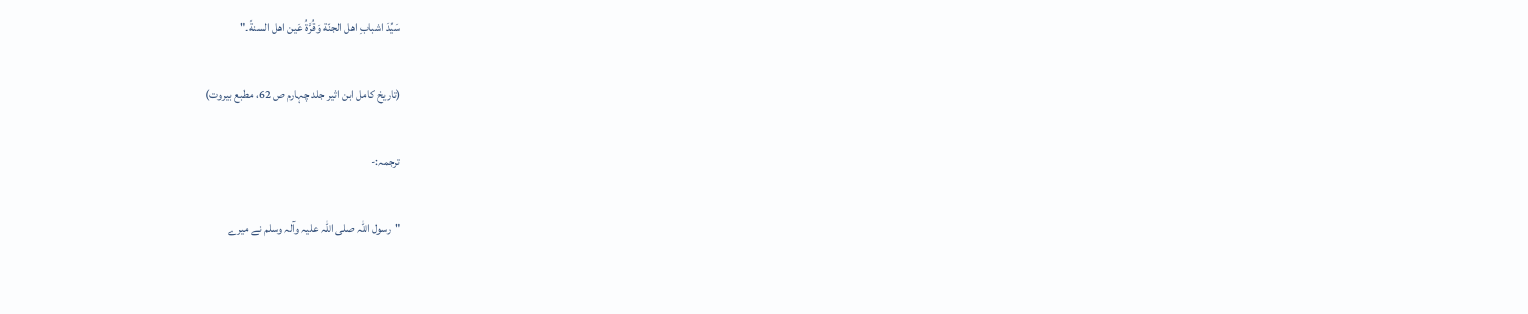سَیِّدَ اشبابِ اھل الجنّة وَقُرَّۃُ عَین اھل السنةً۔"

(تاریخ کامل ابن اثیر جلد چہارم ص 62، مطبع بیروت)

ترجمہ:-

"رسول اللّٰہ صلی اللّٰہ علیہ وآلہ وسلم نے میرے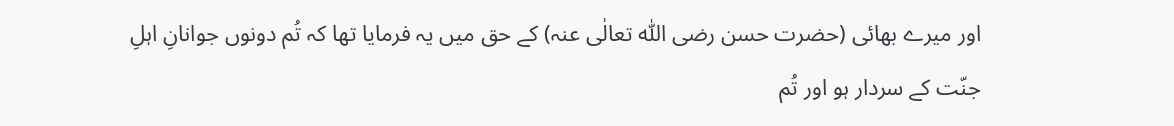اور میرے بھائی (حضرت حسن رضی اللّٰه تعالٰی عنہ) کے حق میں یہ فرمایا تھا کہ تُم دونوں جوانانِ اہلِ جنّت کے سردار ہو اور تُم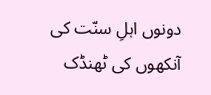دونوں اہلِ سنّت کی آنکھوں کی ٹھنڈک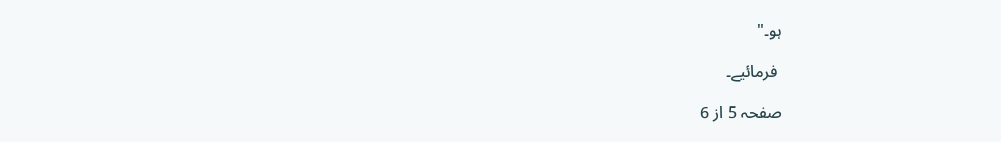ہو۔"

 فرمائیے۔

صفحہ 5 از 6